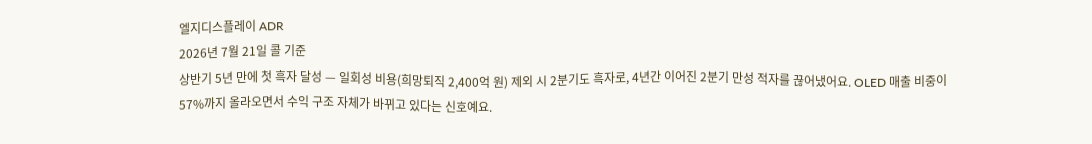엘지디스플레이 ADR
2026년 7월 21일 콜 기준
상반기 5년 만에 첫 흑자 달성 — 일회성 비용(희망퇴직 2,400억 원) 제외 시 2분기도 흑자로, 4년간 이어진 2분기 만성 적자를 끊어냈어요. OLED 매출 비중이 57%까지 올라오면서 수익 구조 자체가 바뀌고 있다는 신호예요.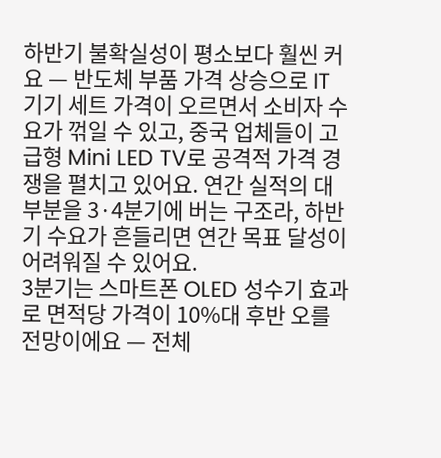하반기 불확실성이 평소보다 훨씬 커요 — 반도체 부품 가격 상승으로 IT 기기 세트 가격이 오르면서 소비자 수요가 꺾일 수 있고, 중국 업체들이 고급형 Mini LED TV로 공격적 가격 경쟁을 펼치고 있어요. 연간 실적의 대부분을 3·4분기에 버는 구조라, 하반기 수요가 흔들리면 연간 목표 달성이 어려워질 수 있어요.
3분기는 스마트폰 OLED 성수기 효과로 면적당 가격이 10%대 후반 오를 전망이에요 — 전체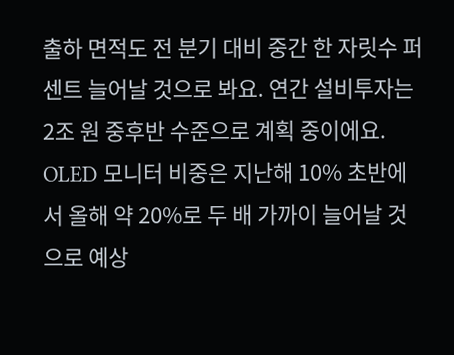출하 면적도 전 분기 대비 중간 한 자릿수 퍼센트 늘어날 것으로 봐요. 연간 설비투자는 2조 원 중후반 수준으로 계획 중이에요. OLED 모니터 비중은 지난해 10% 초반에서 올해 약 20%로 두 배 가까이 늘어날 것으로 예상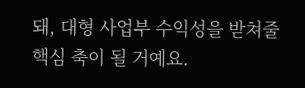돼, 대형 사업부 수익성을 받쳐줄 핵심 축이 될 거예요.